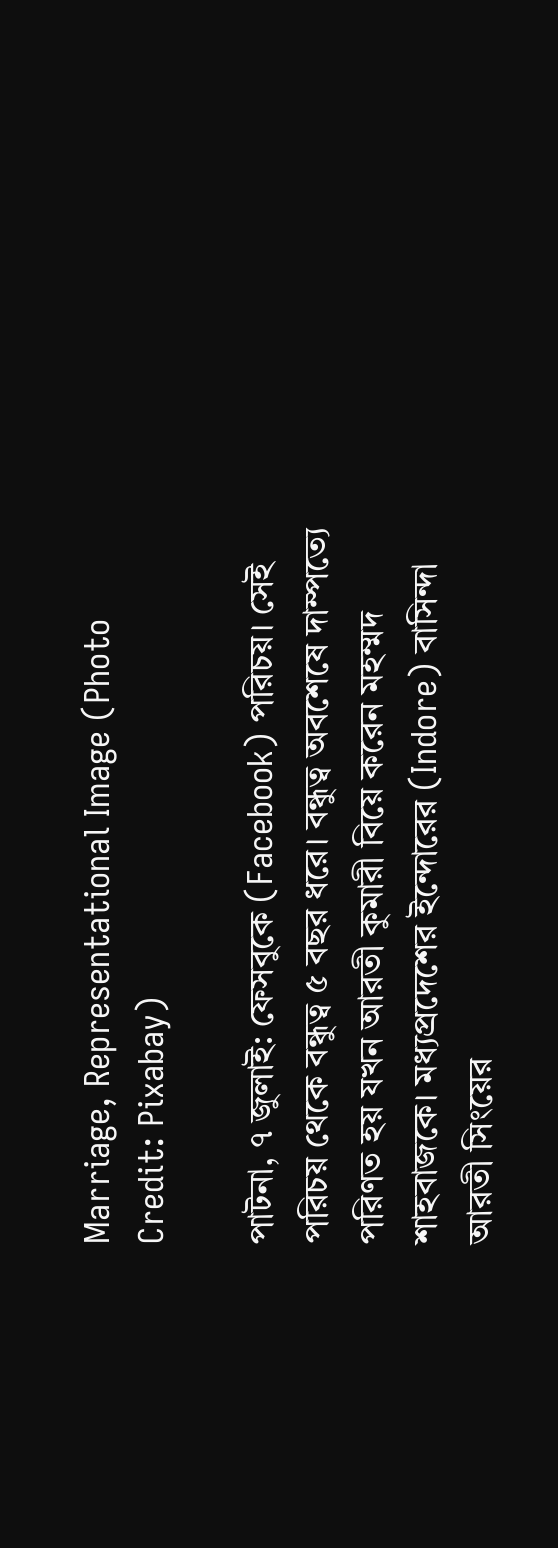Marriage, Representational Image (Photo Credit: Pixabay)

পাটনা, ৭ জুলাই: ফেসবুকে (Facebook) পরিচয়। সেই পরিচয় থেকে বন্ধুত্ব ৫ বছর ধরে। বন্ধুত্ব অবশেষে দাম্পত্যে পরিণত হয় যখন আরতী কুমারী বিয়ে করেন মহম্মদ শাহবাজকে। মধ্যপ্রদেশের ইন্দোরের (Indore) বাসিন্দা আরতী সিংয়ের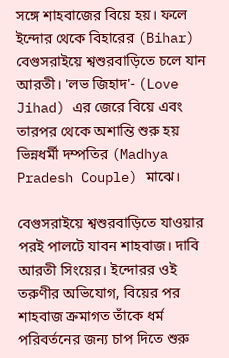সঙ্গে শাহবাজের বিয়ে হয়। ফলে ইন্দোর থেকে বিহারের (Bihar) বেগুসরাইয়ে শ্বশুরবাড়িতে চলে যান আরতী। 'লভ জিহাদ'- (Love Jihad) এর জেরে বিয়ে এবং তারপর থেকে অশান্তি শুরু হয় ভিন্নধর্মী দম্পতির (Madhya Pradesh Couple) মাঝে।

বেগুসরাইয়ে শ্বশুরবাড়িতে যাওয়ার পরই পালটে যাবন শাহবাজ। দাবি আরতী সিংয়ের। ইন্দোরর ওই তরুণীর অভিযোগ, বিয়ের পর শাহবাজ ক্রমাগত তাঁকে ধর্ম পরিবর্তনের জন্য চাপ দিতে শুরু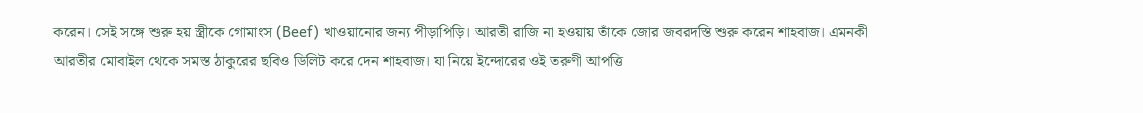করেন। সেই সঙ্গে শুরু হয় স্ত্রীকে গোমাংস (Beef) খাওয়ানোর জন্য পীড়াপিড়ি। আরতী রাজি না হওয়ায় তাঁকে জোর জবরদস্তি শুরু করেন শাহবাজ। এমনকী আরতীর মোবাইল থেকে সমস্ত ঠাকুরের ছবিও ডিলিট করে দেন শাহবাজ। যা নিয়ে ইন্দোরের ওই তরুণী আপত্তি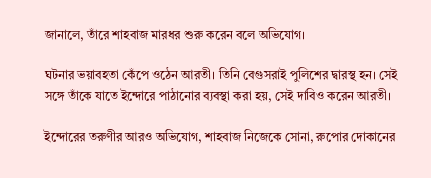জানালে, তাঁরে শাহবাজ মারধর শুরু করেন বলে অভিযোগ।

ঘটনার ভয়াবহতা কেঁপে ওঠেন আরতী। তিনি বেগুসরাই পুলিশের দ্বারস্থ হন। সেই সঙ্গে তাঁকে যাতে ইন্দোরে পাঠানোর ব্যবস্থা করা হয়, সেই দাবিও করেন আরতী।

ইন্দোরের তরুণীর আরও অভিযোগ, শাহবাজ নিজেকে সোনা, রুপোর দোকানের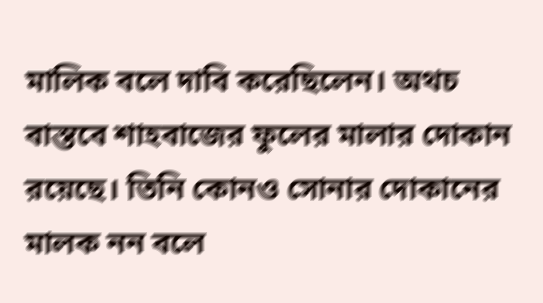মালিক বলে দাবি করেছিলেন। অথচ বাস্তবে শাহবাজের ফুলের মালার দোকান রয়েছে। তিনি কোনও সোনার দোকানের মালক নন বলে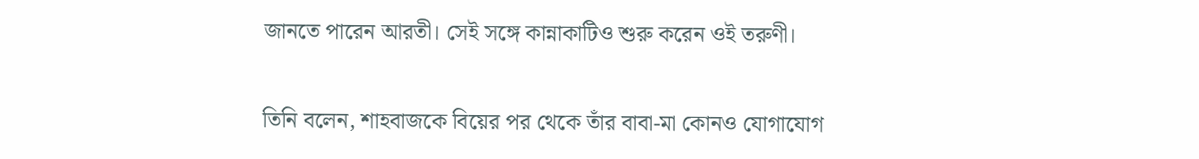জানতে পারেন আরতী। সেই সঙ্গে কান্নাকাটিও শুরু করেন ওই তরুণী।

তিনি বলেন, শাহবাজকে বিয়ের পর থেকে তাঁর বাবা-মা কোনও যোগাযোগ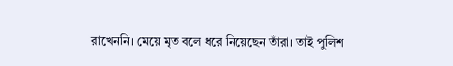রাখেননি। মেয়ে মৃত বলে ধরে নিয়েছেন তাঁরা। তাই পুলিশ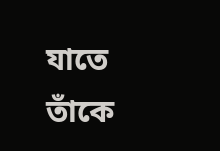যাতে তাঁকে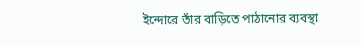ইন্দোরে তাঁর বাড়িতে পাঠানোর ব্যবস্থা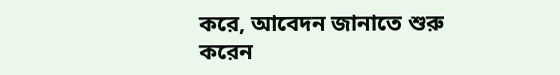করে, আবেদন জানাতে শুরু করেন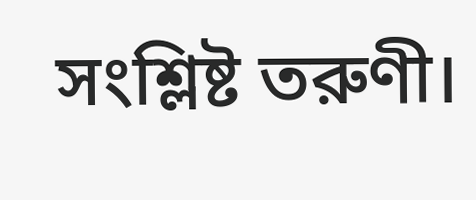সংশ্লিষ্ট তরুণী।